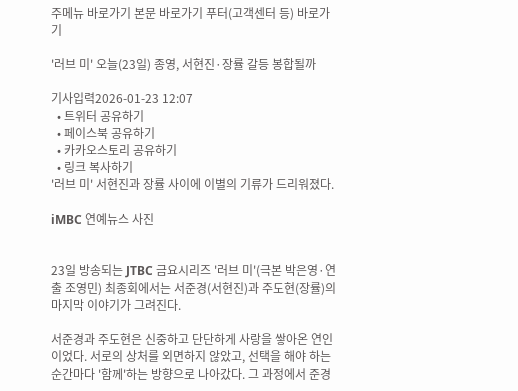주메뉴 바로가기 본문 바로가기 푸터(고객센터 등) 바로가기

'러브 미' 오늘(23일) 종영, 서현진·장률 갈등 봉합될까

기사입력2026-01-23 12:07
  • 트위터 공유하기
  • 페이스북 공유하기
  • 카카오스토리 공유하기
  • 링크 복사하기
'러브 미' 서현진과 장률 사이에 이별의 기류가 드리워졌다.

iMBC 연예뉴스 사진


23일 방송되는 JTBC 금요시리즈 '러브 미'(극본 박은영·연출 조영민) 최종회에서는 서준경(서현진)과 주도현(장률)의 마지막 이야기가 그려진다.

서준경과 주도현은 신중하고 단단하게 사랑을 쌓아온 연인이었다. 서로의 상처를 외면하지 않았고, 선택을 해야 하는 순간마다 '함께'하는 방향으로 나아갔다. 그 과정에서 준경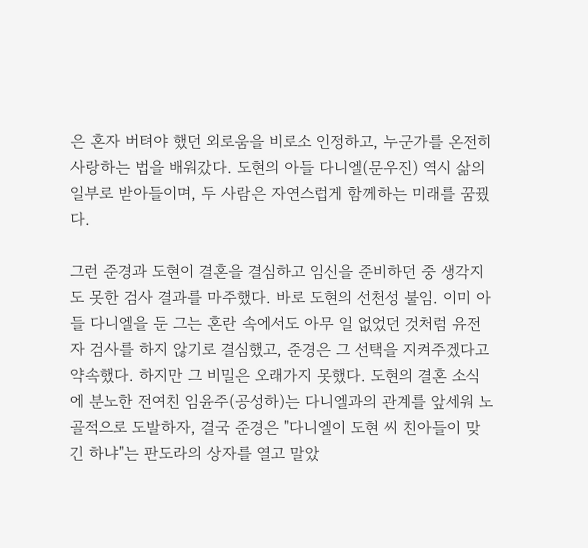은 혼자 버텨야 했던 외로움을 비로소 인정하고, 누군가를 온전히 사랑하는 법을 배워갔다. 도현의 아들 다니엘(문우진) 역시 삶의 일부로 받아들이며, 두 사람은 자연스럽게 함께하는 미래를 꿈꿨다.

그런 준경과 도현이 결혼을 결심하고 임신을 준비하던 중 생각지도 못한 검사 결과를 마주했다. 바로 도현의 선천성 불임. 이미 아들 다니엘을 둔 그는 혼란 속에서도 아무 일 없었던 것처럼 유전자 검사를 하지 않기로 결심했고, 준경은 그 선택을 지켜주겠다고 약속했다. 하지만 그 비밀은 오래가지 못했다. 도현의 결혼 소식에 분노한 전여친 임윤주(공성하)는 다니엘과의 관계를 앞세워 노골적으로 도발하자, 결국 준경은 "다니엘이 도현 씨 친아들이 맞긴 하냐"는 판도라의 상자를 열고 말았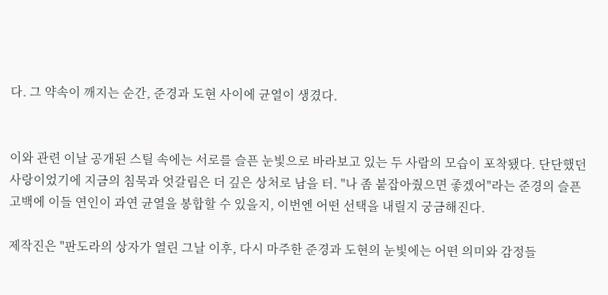다. 그 약속이 깨지는 순간, 준경과 도현 사이에 균열이 생겼다.


이와 관련 이날 공개된 스틸 속에는 서로를 슬픈 눈빛으로 바라보고 있는 두 사람의 모습이 포착됐다. 단단했던 사랑이었기에 지금의 침묵과 엇갈림은 더 깊은 상처로 남을 터. "나 좀 붙잡아줬으면 좋겠어"라는 준경의 슬픈 고백에 이들 연인이 과연 균열을 봉합할 수 있을지, 이번엔 어떤 선택을 내릴지 궁금해진다.

제작진은 "판도라의 상자가 열린 그날 이후, 다시 마주한 준경과 도현의 눈빛에는 어떤 의미와 감정들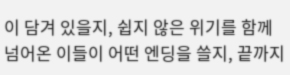이 담겨 있을지, 쉽지 않은 위기를 함께 넘어온 이들이 어떤 엔딩을 쓸지, 끝까지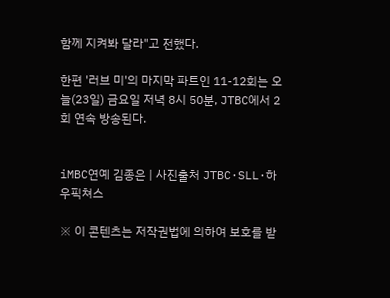함께 지켜봐 달라"고 전했다.

한편 '러브 미'의 마지막 파트인 11-12회는 오늘(23일) 금요일 저녁 8시 50분, JTBC에서 2회 연속 방송된다.


iMBC연예 김종은 | 사진출처 JTBC·SLL·하우픽쳐스

※ 이 콘텐츠는 저작권법에 의하여 보호를 받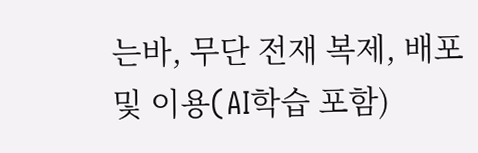는바, 무단 전재 복제, 배포 및 이용(AI학습 포함)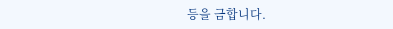등을 금합니다.